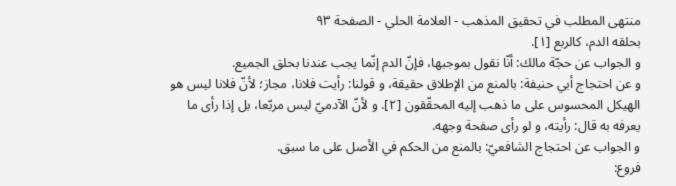منتهى المطلب في تحقيق المذهب - العلامة الحلي - الصفحة ٩٣
بحلقه الدم، كالربع [١].
و الجواب عن حجّة مالك: أنّا نقول بموجبها، فإنّ الدم إنّما يجب عندنا بحلق الجميع.
و عن احتجاج أبي حنيفة: بالمنع من الإطلاق حقيقة، و قولنا: رأيت فلانا، مجاز؛ لأنّ فلانا ليس هو الهيكل المحسوس على ما ذهب إليه المحقّقون [٢]. و لأنّ الآدميّ ليس مربّعا، بل إذا رأى ما يعرفه به قال: رأيته، و لو رأى صفحة وجهه.
و الجواب عن احتجاج الشافعيّ: بالمنع من الحكم في الأصل على ما سبق.
فروع: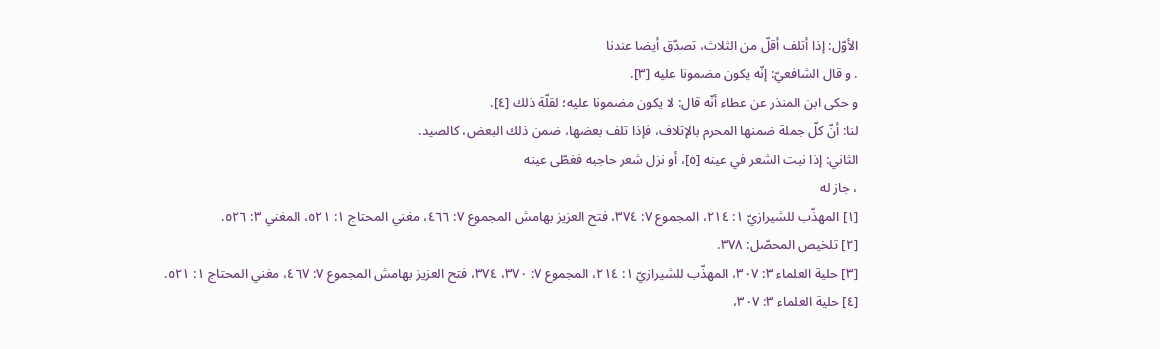الأوّل: إذا أتلف أقلّ من الثلاث، تصدّق أيضا عندنا
. و قال الشافعيّ: إنّه يكون مضمونا عليه [٣].
و حكى ابن المنذر عن عطاء أنّه قال: لا يكون مضمونا عليه؛ لقلّة ذلك [٤].
لنا: أنّ كلّ جملة ضمنها المحرم بالإتلاف، فإذا تلف بعضها، ضمن ذلك البعض، كالصيد.
الثاني: إذا نبت الشعر في عينه [٥]، أو نزل شعر حاجبه فغطّى عينه
، جاز له
[١] المهذّب للشيرازيّ ١: ٢١٤، المجموع ٧: ٣٧٤، فتح العزيز بهامش المجموع ٧: ٤٦٦، مغني المحتاج ١: ٥٢١، المغني ٣: ٥٢٦.
[٢] تلخيص المحصّل: ٣٧٨.
[٣] حلية العلماء ٣: ٣٠٧، المهذّب للشيرازيّ ١: ٢١٤، المجموع ٧: ٣٧٠، ٣٧٤، فتح العزيز بهامش المجموع ٧: ٤٦٧، مغني المحتاج ١: ٥٢١.
[٤] حلية العلماء ٣: ٣٠٧،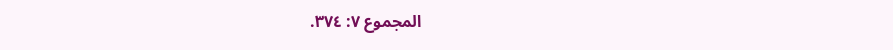المجموع ٧: ٣٧٤.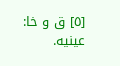[٥] ق و خا: عينيه.